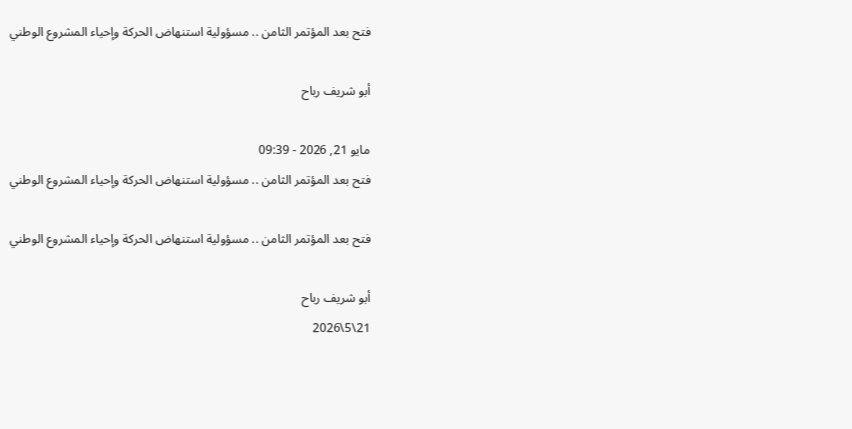فتح بعد المؤتمر الثامن .. مسؤولية استنهاض الحركة وإحياء المشروع الوطني

أبو شريف رباح

مايو 21, 2026 - 09:39
فتح بعد المؤتمر الثامن .. مسؤولية استنهاض الحركة وإحياء المشروع الوطني

فتح بعد المؤتمر الثامن .. مسؤولية استنهاض الحركة وإحياء المشروع الوطني

أبو شريف رباح
21\5\2026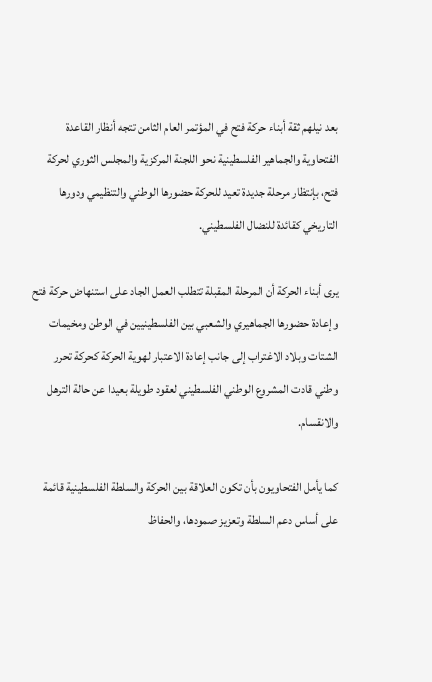بعد نيلهم ثقة أبناء حركة فتح في المؤتمر العام الثامن تتجه أنظار القاعدة الفتحاوية والجماهير الفلسطينية نحو اللجنة المركزية والمجلس الثوري لحركة فتح، بإنتظار مرحلة جديدة تعيد للحركة حضورها الوطني والتنظيمي ودورها التاريخي كقائدة للنضال الفلسطيني.

يرى أبناء الحركة أن المرحلة المقبلة تتطلب العمل الجاد على استنهاض حركة فتح وإعادة حضورها الجماهيري والشعبي بين الفلسطينيين في الوطن ومخيمات الشتات وبلاد الاغتراب إلى جانب إعادة الاعتبار لهوية الحركة كحركة تحرر وطني قادت المشروع الوطني الفلسطيني لعقود طويلة بعيدا عن حالة الترهل والانقسام.

كما يأمل الفتحاويون بأن تكون العلاقة بين الحركة والسلطة الفلسطينية قائمة على أساس دعم السلطة وتعزيز صمودها، والحفاظ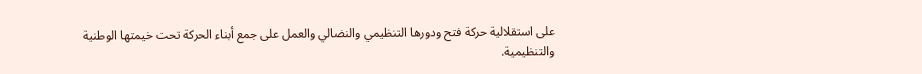على استقلالية حركة فتح ودورها التنظيمي والنضالي والعمل على جمع أبناء الحركة تحت خيمتها الوطنية والتنظيمية.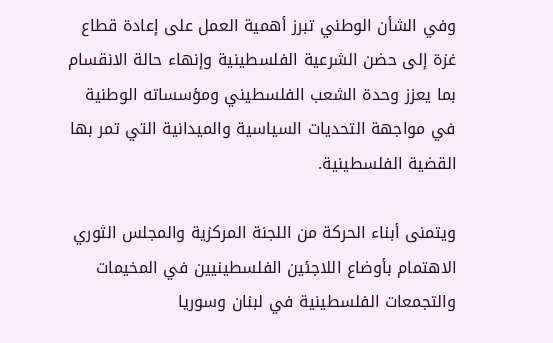وفي الشأن الوطني تبرز أهمية العمل على إعادة قطاع غزة إلى حضن الشرعية الفلسطينية وإنهاء حالة الانقسام بما يعزز وحدة الشعب الفلسطيني ومؤسساته الوطنية في مواجهة التحديات السياسية والميدانية التي تمر بها القضية الفلسطينية.

ويتمنى أبناء الحركة من اللجنة المركزية والمجلس الثوري الاهتمام بأوضاع اللاجئين الفلسطينيين في المخيمات والتجمعات الفلسطينية في لبنان وسوريا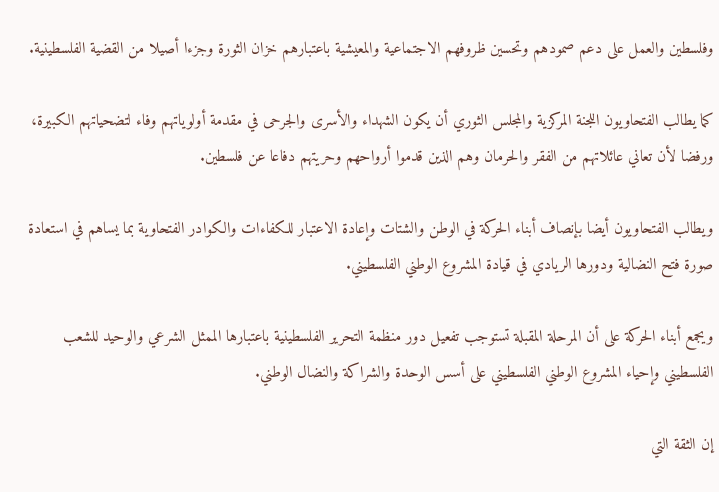وفلسطين والعمل على دعم صمودهم وتحسين ظروفهم الاجتماعية والمعيشية باعتبارهم خزان الثورة وجزءا أصيلا من القضية الفلسطينية.

كما يطالب الفتحاويون اللجنة المركزية والمجلس الثوري أن يكون الشهداء والأسرى والجرحى في مقدمة أولوياتهم وفاء لتضحياتهم الكبيرة، ورفضا لأن تعاني عائلاتهم من الفقر والحرمان وهم الذين قدموا أرواحهم وحريتهم دفاعا عن فلسطين.

ويطالب الفتحاويون أيضا بإنصاف أبناء الحركة في الوطن والشتات وإعادة الاعتبار للكفاءات والكوادر الفتحاوية بما يساهم في استعادة صورة فتح النضالية ودورها الريادي في قيادة المشروع الوطني الفلسطيني.

ويجمع أبناء الحركة على أن المرحلة المقبلة تستوجب تفعيل دور منظمة التحرير الفلسطينية باعتبارها الممثل الشرعي والوحيد للشعب الفلسطيني وإحياء المشروع الوطني الفلسطيني على أسس الوحدة والشراكة والنضال الوطني.

إن الثقة التي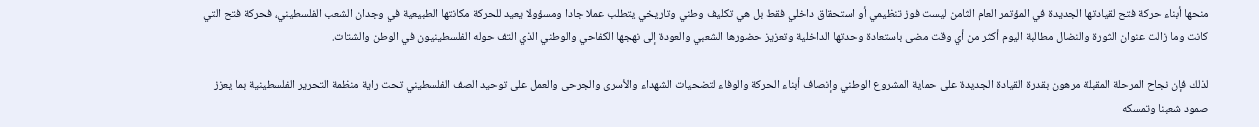منحها أبناء حركة فتح لقيادتها الجديدة في المؤتمر العام الثامن ليست فوز تنظيمي أو استحقاق داخلي فقط بل هي تكليف وطني وتاريخي يتطلب عملا جادا ومسؤولا يعيد للحركة مكانتها الطبيعية في وجدان الشعب الفلسطيني، فحركة فتح التي كانت وما زالت عنوان الثورة والنضال مطالبة اليوم أكثر من أي وقت مضى باستعادة وحدتها الداخلية وتعزيز حضورها الشعبي والعودة إلى نهجها الكفاحي والوطني الذي التف حوله الفلسطينيون في الوطن والشتات.

لذلك فإن نجاح المرحلة المقبلة مرهون بقدرة القيادة الجديدة على حماية المشروع الوطني وإنصاف أبناء الحركة والوفاء لتضحيات الشهداء والأسرى والجرحى والعمل على توحيد الصف الفلسطيني تحت راية منظمة التحرير الفلسطينية بما يعزز صمود شعبنا وتمسكه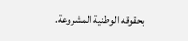بحقوقه الوطنية المشروعة.